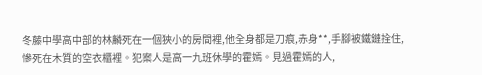冬藤中學高中部的林麟死在一個狹小的房間裡,他全身都是刀痕,赤身**,手腳被鐵鏈拴住,慘死在木質的空衣櫃裡。犯案人是高一九班休學的霍嫣。見過霍嫣的人,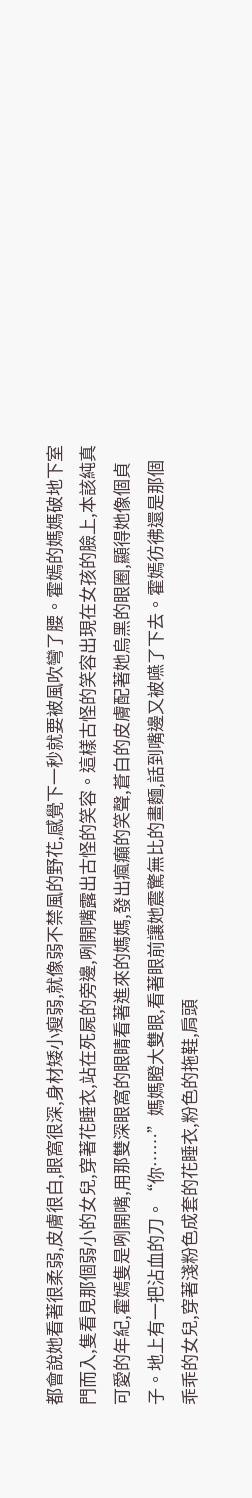都會說她看著很柔弱,皮膚很白,眼窩很深,身材矮小瘦弱,就像弱不禁風的野花,感覺下一秒就要被風吹彎了腰。霍嫣的媽媽破地下室門而入,隻看見那個弱小的女兒,穿著花睡衣,站在死屍的旁邊,咧開嘴露出古怪的笑容。這樣古怪的笑容出現在女孩的臉上,本該純真可愛的年紀,霍嫣隻是咧開嘴,用那雙深眼窩的眼睛看著進來的媽媽,發出瘋癲的笑聲,蒼白的皮膚配著她烏黑的眼圈,顯得她像個貞子。地上有一把沾血的刀。“你……”媽媽瞪大雙眼,看著眼前讓她震驚無比的畫麵,話到嘴邊又被嚥了下去。霍嫣彷彿還是那個乖乖的女兒,穿著淺粉色成套的花睡衣,粉色的拖鞋,肩頭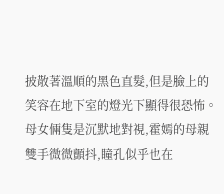披散著溫順的黑色直髮,但是臉上的笑容在地下室的燈光下顯得很恐怖。母女倆隻是沉默地對視,霍嫣的母親雙手微微顫抖,瞳孔似乎也在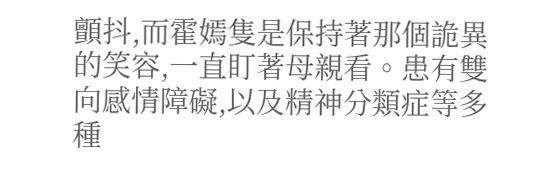顫抖,而霍嫣隻是保持著那個詭異的笑容,一直盯著母親看。患有雙向感情障礙,以及精神分類症等多種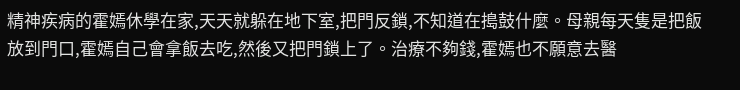精神疾病的霍嫣休學在家,天天就躲在地下室,把門反鎖,不知道在搗鼓什麼。母親每天隻是把飯放到門口,霍嫣自己會拿飯去吃,然後又把門鎖上了。治療不夠錢,霍嫣也不願意去醫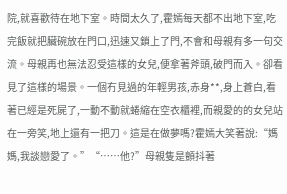院,就喜歡待在地下室。時間太久了,霍嫣每天都不出地下室,吃完飯就把臟碗放在門口,迅速又鎖上了門,不會和母親有多一句交流。母親再也無法忍受這樣的女兒,便拿著斧頭,破門而入。卻看見了這樣的場景。一個冇見過的年輕男孩,赤身**,身上蒼白,看著已經是死屍了,一動不動就蜷縮在空衣櫃裡,而親愛的的女兒站在一旁笑,地上還有一把刀。這是在做夢嗎?霍嫣大笑著說:“媽媽,我談戀愛了。”“……他?”母親隻是顫抖著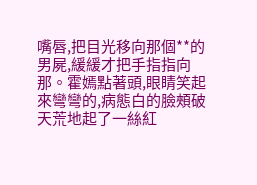嘴唇,把目光移向那個**的男屍,緩緩才把手指指向那。霍嫣點著頭,眼睛笑起來彎彎的,病態白的臉頰破天荒地起了一絲紅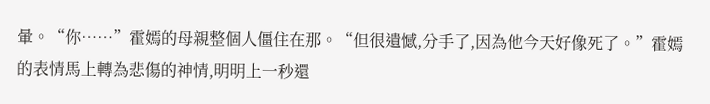暈。“你……”霍嫣的母親整個人僵住在那。“但很遺憾,分手了,因為他今天好像死了。”霍嫣的表情馬上轉為悲傷的神情,明明上一秒還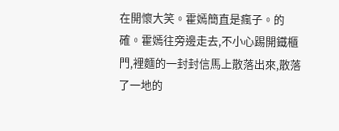在開懷大笑。霍嫣簡直是瘋子。的確。霍嫣往旁邊走去,不小心踢開鐵櫃門,裡麵的一封封信馬上散落出來,散落了一地的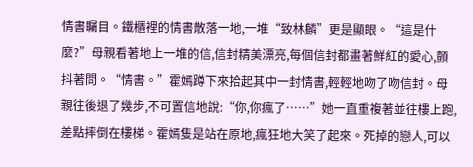情書矚目。鐵櫃裡的情書散落一地,一堆“致林麟”更是顯眼。“這是什麼?”母親看著地上一堆的信,信封精美漂亮,每個信封都畫著鮮紅的愛心,顫抖著問。“情書。”霍嫣蹲下來拾起其中一封情書,輕輕地吻了吻信封。母親往後退了幾步,不可置信地說:“你,你瘋了……”她一直重複著並往樓上跑,差點摔倒在樓梯。霍嫣隻是站在原地,瘋狂地大笑了起來。死掉的戀人,可以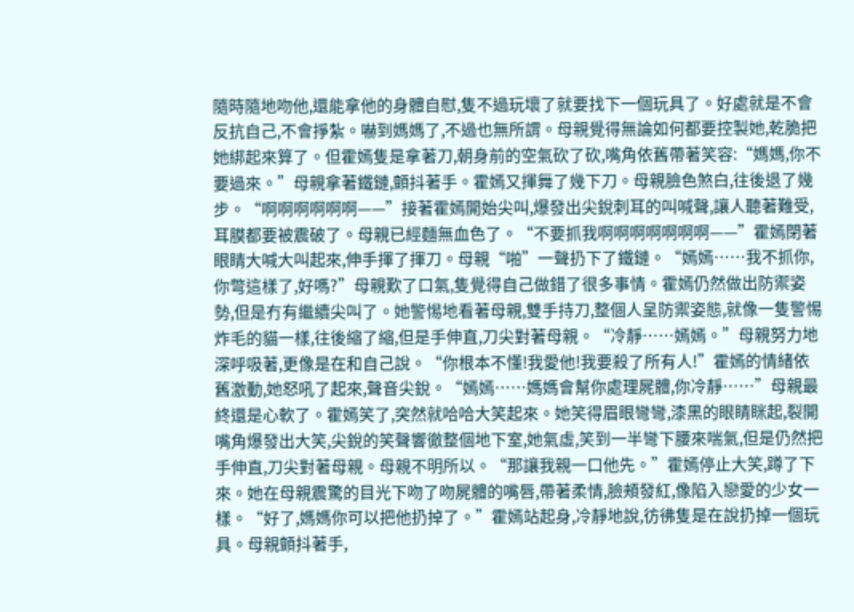隨時隨地吻他,還能拿他的身體自慰,隻不過玩壞了就要找下一個玩具了。好處就是不會反抗自己,不會掙紮。嚇到媽媽了,不過也無所謂。母親覺得無論如何都要控製她,乾脆把她綁起來算了。但霍嫣隻是拿著刀,朝身前的空氣砍了砍,嘴角依舊帶著笑容:“媽媽,你不要過來。”母親拿著鐵鏈,顫抖著手。霍嫣又揮舞了幾下刀。母親臉色煞白,往後退了幾步。“啊啊啊啊啊啊——”接著霍嫣開始尖叫,爆發出尖銳刺耳的叫喊聲,讓人聽著難受,耳膜都要被震破了。母親已經麵無血色了。“不要抓我啊啊啊啊啊啊啊——”霍嫣閉著眼睛大喊大叫起來,伸手揮了揮刀。母親“啪”一聲扔下了鐵鏈。“嫣嫣……我不抓你,你彆這樣了,好嗎?”母親歎了口氣,隻覺得自己做錯了很多事情。霍嫣仍然做出防禦姿勢,但是冇有繼續尖叫了。她警惕地看著母親,雙手持刀,整個人呈防禦姿態,就像一隻警惕炸毛的貓一樣,往後縮了縮,但是手伸直,刀尖對著母親。“冷靜……嫣嫣。”母親努力地深呼吸著,更像是在和自己說。“你根本不懂!我愛他!我要殺了所有人!”霍嫣的情緒依舊激動,她怒吼了起來,聲音尖銳。“嫣嫣……媽媽會幫你處理屍體,你冷靜……”母親最終還是心軟了。霍嫣笑了,突然就哈哈大笑起來。她笑得眉眼彎彎,漆黑的眼睛眯起,裂開嘴角爆發出大笑,尖銳的笑聲響徹整個地下室,她氣虛,笑到一半彎下腰來喘氣,但是仍然把手伸直,刀尖對著母親。母親不明所以。“那讓我親一口他先。”霍嫣停止大笑,蹲了下來。她在母親震驚的目光下吻了吻屍體的嘴唇,帶著柔情,臉頰發紅,像陷入戀愛的少女一樣。“好了,媽媽你可以把他扔掉了。”霍嫣站起身,冷靜地說,彷彿隻是在說扔掉一個玩具。母親顫抖著手,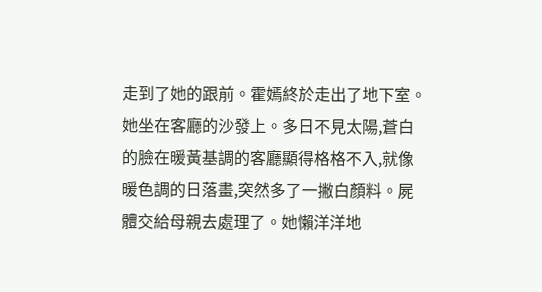走到了她的跟前。霍嫣終於走出了地下室。她坐在客廳的沙發上。多日不見太陽,蒼白的臉在暖黃基調的客廳顯得格格不入,就像暖色調的日落畫,突然多了一撇白顏料。屍體交給母親去處理了。她懶洋洋地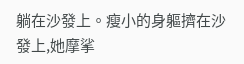躺在沙發上。瘦小的身軀擠在沙發上,她摩挲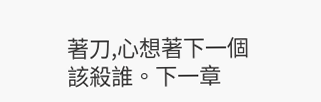著刀,心想著下一個該殺誰。下一章